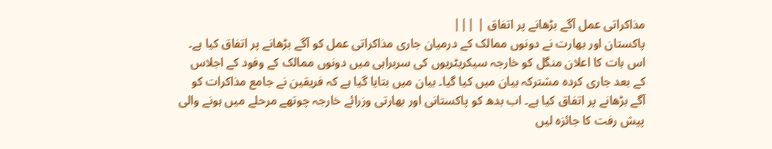مذاکراتی عمل آگے بڑھانے پر اتفاق | |||
پاکستان اور بھارت نے دونوں ممالک کے درمیان جاری مذاکراتی عمل کو آگے بڑھانے پر اتفاق کیا ہے۔ اس بات کا اعلان منگل کو خارجہ سیکریٹریوں کی سربراہی میں دونوں ممالک کے وفود کے اجلاس کے بعد جاری کردہ مشترکہ بیان میں کیا گیا۔ بیان میں بتایا گیا ہے کہ فریقین نے جامع مذاکرات کو آگے بڑھانے پر اتفاق کیا ہے۔ اب بدھ کو پاکستانی اور بھارتی وزرائے خارجہ چوتھے مرحلے میں ہونے والی پیش رفت کا جائزہ لیں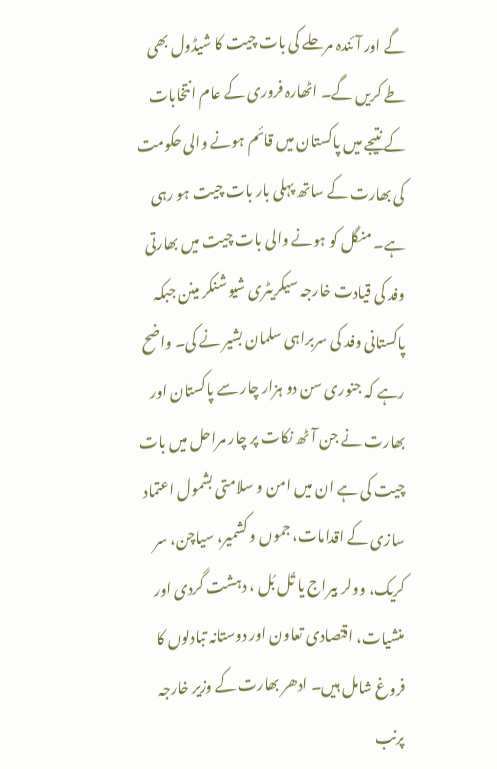گے اور آئندہ مرحلے کی بات چیت کا شیڈول بھی طے کریں گے۔ اٹھارہ فروری کے عام انتخابات کے نتیجے میں پاکستان میں قائم ہونے والی حکومت کی بھارت کے ساتھ پہلی بار بات چیت ہو رہی ہے۔ منگل کو ہونے والی بات چیت میں بھارتی وفد کی قیادت خارجہ سیکریٹری شیو شنکر مینن جبکہ پاکستانی وفد کی سربراہی سلمان بشیر نے کی۔ واضح رہے کہ جنوری سن دو ہزار چار سے پاکستان اور بھارت نے جن آٹھ نکات پر چار مراحل میں بات چیت کی ہے ان میں امن و سلامتی بشمول اعتماد سازی کے اقدامات، جموں و کشمیر، سیاچن، سر کریک، وولر بیراج یا تُل بُل ، دہشت گردی اور منشیات، اقتصادی تعاون اور دوستانہ تبادلوں کا فروغ شامل ہیں۔ ادھر بھارت کے وزیر خارجہ پرنب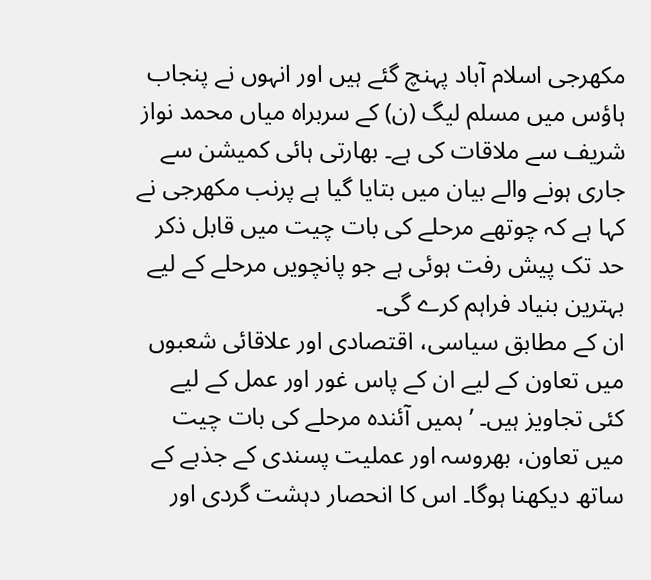مکھرجی اسلام آباد پہنچ گئے ہیں اور انہوں نے پنجاب ہاؤس میں مسلم لیگ (ن) کے سربراہ میاں محمد نواز شریف سے ملاقات کی ہے۔ بھارتی ہائی کمیشن سے جاری ہونے والے بیان میں بتایا گیا ہے پرنب مکھرجی نے کہا ہے کہ چوتھے مرحلے کی بات چیت میں قابل ذکر حد تک پیش رفت ہوئی ہے جو پانچویں مرحلے کے لیے بہترین بنیاد فراہم کرے گی۔
ان کے مطابق سیاسی، اقتصادی اور علاقائی شعبوں میں تعاون کے لیے ان کے پاس غور اور عمل کے لیے کئی تجاویز ہیں۔ ’ہمیں آئندہ مرحلے کی بات چیت میں تعاون، بھروسہ اور عملیت پسندی کے جذبے کے ساتھ دیکھنا ہوگا۔ اس کا انحصار دہشت گردی اور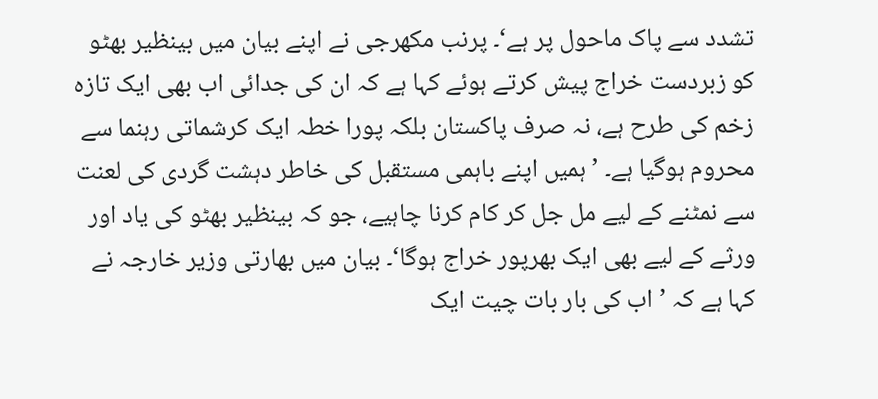تشدد سے پاک ماحول پر ہے‘۔ پرنب مکھرجی نے اپنے بیان میں بینظیر بھٹو کو زبردست خراج پیش کرتے ہوئے کہا ہے کہ ان کی جدائی اب بھی ایک تازہ زخم کی طرح ہے، نہ صرف پاکستان بلکہ پورا خطہ ایک کرشماتی رہنما سے محروم ہوگیا ہے۔ ’ہمیں اپنے باہمی مستقبل کی خاطر دہشت گردی کی لعنت سے نمٹنے کے لیے مل جل کر کام کرنا چاہیے، جو کہ بینظیر بھٹو کی یاد اور ورثے کے لیے بھی ایک بھرپور خراج ہوگا‘۔ بیان میں بھارتی وزیر خارجہ نے کہا ہے کہ ’اب کی بار بات چیت ایک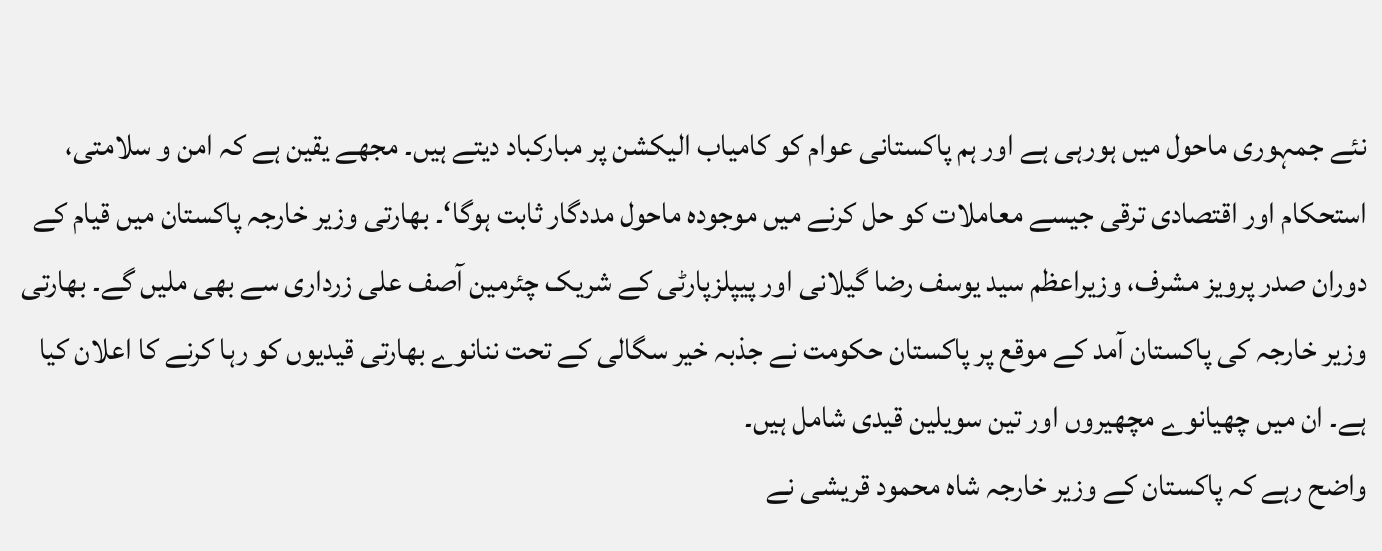نئے جمہوری ماحول میں ہورہی ہے اور ہم پاکستانی عوام کو کامیاب الیکشن پر مبارکباد دیتے ہیں۔ مجھے یقین ہے کہ امن و سلامتی، استحکام اور اقتصادی ترقی جیسے معاملات کو حل کرنے میں موجودہ ماحول مددگار ثابت ہوگا‘۔ بھارتی وزیر خارجہ پاکستان میں قیام کے دوران صدر پرویز مشرف، وزیراعظم سید یوسف رضا گیلانی اور پیپلزپارٹی کے شریک چئرمین آصف علی زرداری سے بھی ملیں گے۔ بھارتی وزیر خارجہ کی پاکستان آمد کے موقع پر پاکستان حکومت نے جذبہ خیر سگالی کے تحت ننانوے بھارتی قیدیوں کو رہا کرنے کا اعلان کیا ہے۔ ان میں چھیانوے مچھیروں اور تین سویلین قیدی شامل ہیں۔
واضح رہے کہ پاکستان کے وزیر خارجہ شاہ محمود قریشی نے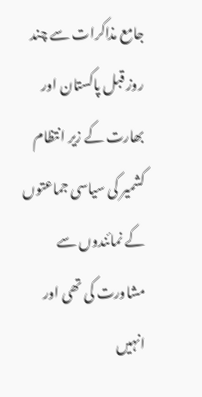جامع مذاکرات سے چند روز قبل پاکستان اور بھارت کے زیر انتظام کشمیر کی سیاسی جماعتوں کے نمائندوں سے مشاورت کی تھی اور انہیں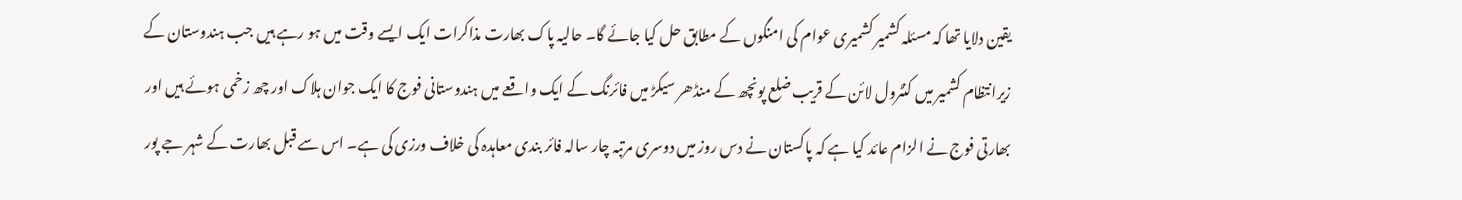یقین دلایا تھا کہ مسئلہ کشمیر کشمیری عوام کی امنگوں کے مطابق حل کیا جائے گا۔ حالیہ پاک بھارت مذاکرات ایک ایسے وقت میں ہو رہے ہیں جب ہندوستان کے زیرانتظام کشمیر میں کنٹرول لائن کے قریب ضلع پونچھ کے منڈھر سیکڑ میں فائرنگ کے ایک واقعے میں ہندوستانی فوج کا ایک جوان ہلاک اور چھ زخمی ہوئے ہیں اور بھارتی فوج نے الزام عائد کیا ہے کہ پاکستان نے دس روز میں دوسری مرتبہ چار سالہ فائر بندی معاہدہ کی خلاف ورزی کی ہے۔ اس سے قبل بھارت کے شہر جے پور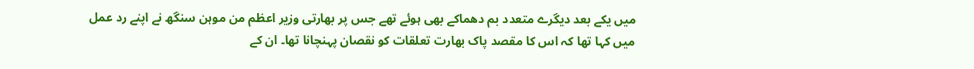میں یکے بعد دیگرے متعدد بم دھماکے بھی ہوئے تھے جس پر بھارتی وزیر اعظم من موہن سنگھ نے اپنے رد عمل میں کہا تھا کہ اس کا مقصد پاک بھارت تعلقات کو نقصان پہنچانا تھا۔ ان کے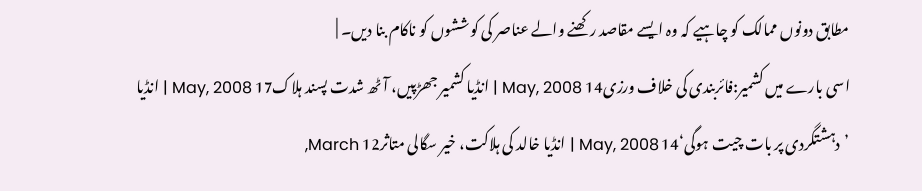مطابق دونوں ممالک کو چاہیے کہ وہ ایسے مقاصد رکھنے والے عناصر کی کوششوں کو ناکام بنا دیں۔ |
اسی بارے میں کشمیر:فائربندی کی خلاف ورزی14 May, 2008 | انڈیا کشمیر جھڑپیں، آٹھ شدت پسند ہلاک17 May, 2008 | انڈیا ’دہشتگردی پر بات چیت ہوگی‘14 May, 2008 | انڈیا خالد کی ہلاکت، خیر سگالی متاثر12 March,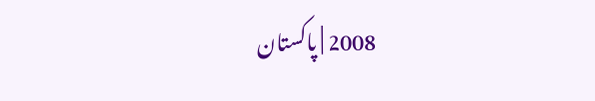2008 | پاکستان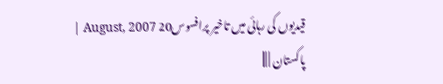قیدیوں کی رہائی میں تاخیر پرافسوس20 August, 2007 | پاکستان | |||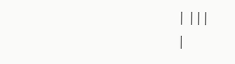| |||
|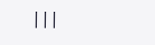|||